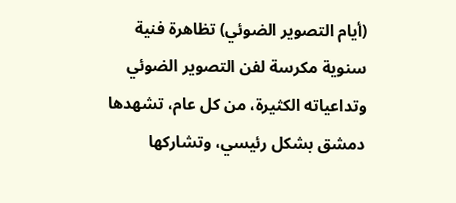(أيام التصوير الضوئي) تظاهرة فنية سنوية مكرسة لفن التصوير الضوئي وتداعياته الكثيرة، من كل عام، تشهدها دمشق بشكل رئيسي، وتشاركها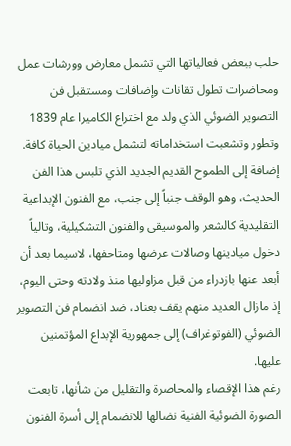حلب ببعض فعالياتها التي تشمل معارض وورشات عمل ومحاضرات تطول تقانات وإضافات ومستقبل فن التصوير الضوئي الذي ولد مع اختراع الكاميرا عام 1839 وتطور وتشعبت استخداماته لتشمل ميادين الحياة كافة.
إضافة إلى الطموح القديم الجديد الذي تلبس هذا الفن الحديث، وهو الوقف جنباً إلى جنب، مع الفنون الإبداعية التقليدية كالشعر والموسيقى والفنون التشكيلية، وتالياً دخول ميادينها وصالات عرضها ومتاحفها، لاسيما بعد أن أبعد عنها بازدراء من قبل مزاوليها منذ ولادته وحتى اليوم، إذ مازال العديد منهم يقف بعناد، ضد انضمام فن التصوير الضوئي (الفوتوغراف) إلى جمهورية الإبداع المؤتمنين عليها.
رغم هذا الإقصاء والمحاصرة والتقليل من شأنها، تابعت الصورة الضوئية الفنية نضالها للانضمام إلى أسرة الفنون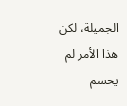الجميلة، لكن هذا الأمر لم يحسم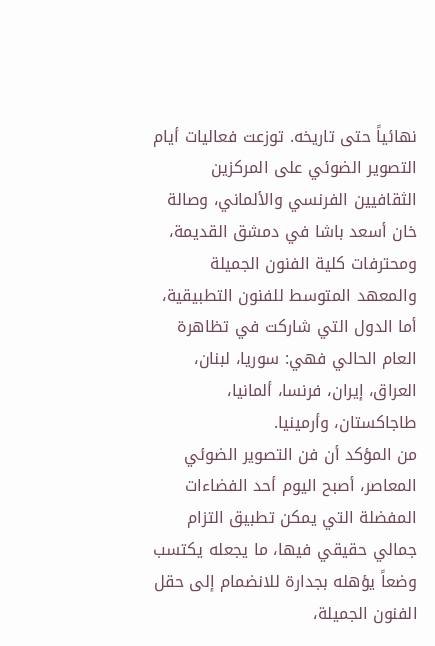نهائياً حتى تاريخه. توزعت فعاليات أيام التصوير الضوئي على المركزين الثقافيين الفرنسي والألماني، وصالة خان أسعد باشا في دمشق القديمة، ومحترفات كلية الفنون الجميلة والمعهد المتوسط للفنون التطبيقية، أما الدول التي شاركت في تظاهرة العام الحالي فهي: سوريا، لبنان، العراق، إيران، فرنسا، ألمانيا، طاجاكستان، وأرمينيا.
من المؤكد أن فن التصوير الضوئي المعاصر، أصبح اليوم أحد الفضاءات المفضلة التي يمكن تطبيق التزام جمالي حقيقي فيها، ما يجعله يكتسب وضعاً يؤهله بجدارة للانضمام إلى حقل الفنون الجميلة،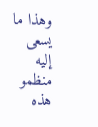وهذا ما يسعى إليه منظمو هذه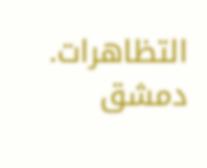التظاهرات.
دمشق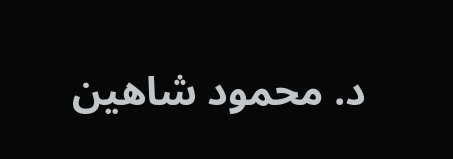د. محمود شاهين